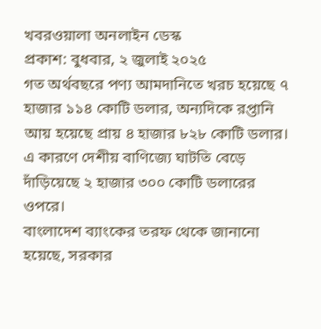খবরওয়ালা অনলাইন ডেস্ক
প্রকাশ: বুধবার, ২ জুলাই ২০২৫
গত অর্থবছরে পণ্য আমদানিতে খরচ হয়েছে ৭ হাজার ১১৪ কোটি ডলার, অন্যদিকে রপ্তানি আয় হয়েছে প্রায় ৪ হাজার ৮২৮ কোটি ডলার। এ কারণে দেশীয় বাণিজ্যে ঘাটতি বেড়ে দাঁড়িয়েছে ২ হাজার ৩০০ কোটি ডলারের ওপরে।
বাংলাদেশ ব্যাংকের তরফ থেকে জানানো হয়েছে, সরকার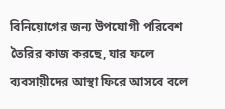বিনিয়োগের জন্য উপযোগী পরিবেশ তৈরির কাজ করছে, যার ফলে ব্যবসায়ীদের আস্থা ফিরে আসবে বলে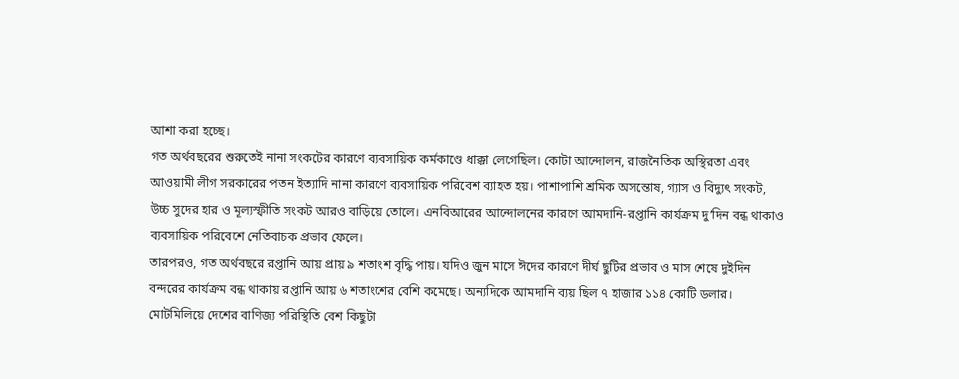আশা করা হচ্ছে।
গত অর্থবছরের শুরুতেই নানা সংকটের কারণে ব্যবসায়িক কর্মকাণ্ডে ধাক্কা লেগেছিল। কোটা আন্দোলন, রাজনৈতিক অস্থিরতা এবং আওয়ামী লীগ সরকারের পতন ইত্যাদি নানা কারণে ব্যবসায়িক পরিবেশ ব্যাহত হয়। পাশাপাশি শ্রমিক অসন্তোষ, গ্যাস ও বিদ্যুৎ সংকট, উচ্চ সুদের হার ও মূল্যস্ফীতি সংকট আরও বাড়িয়ে তোলে। এনবিআরের আন্দোলনের কারণে আমদানি-রপ্তানি কার্যক্রম দু’দিন বন্ধ থাকাও ব্যবসায়িক পরিবেশে নেতিবাচক প্রভাব ফেলে।
তারপরও, গত অর্থবছরে রপ্তানি আয় প্রায় ৯ শতাংশ বৃদ্ধি পায়। যদিও জুন মাসে ঈদের কারণে দীর্ঘ ছুটির প্রভাব ও মাস শেষে দুইদিন বন্দরের কার্যক্রম বন্ধ থাকায় রপ্তানি আয় ৬ শতাংশের বেশি কমেছে। অন্যদিকে আমদানি ব্যয় ছিল ৭ হাজার ১১৪ কোটি ডলার। মোটমিলিয়ে দেশের বাণিজ্য পরিস্থিতি বেশ কিছুটা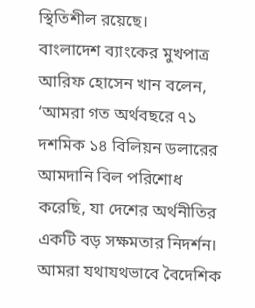স্থিতিশীল রয়েছে।
বাংলাদেশ ব্যাংকের মুখপাত্র আরিফ হোসেন খান বলেন, ‘আমরা গত অর্থবছরে ৭১ দশমিক ১৪ বিলিয়ন ডলারের আমদানি বিল পরিশোধ করেছি, যা দেশের অর্থনীতির একটি বড় সক্ষমতার নিদর্শন। আমরা যথাযথভাবে বৈদেশিক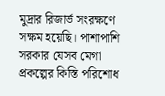মুদ্রার রিজার্ভ সংরক্ষণে সক্ষম হয়েছি। পাশাপাশি সরকার যেসব মেগা প্রকল্পের কিস্তি পরিশোধ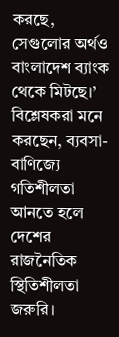করছে, সেগুলোর অর্থও বাংলাদেশ ব্যাংক থেকে মিটছে।’
বিশ্লেষকরা মনে করছেন, ব্যবসা-বাণিজ্যে গতিশীলতা আনতে হলে দেশের রাজনৈতিক স্থিতিশীলতা জরুরি।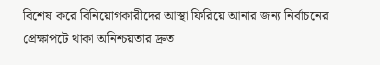বিশেষ করে বিনিয়োগকারীদের আস্থা ফিরিয়ে আনার জন্য নির্বাচনের প্রেক্ষাপটে থাকা অনিশ্চয়তার দ্রুত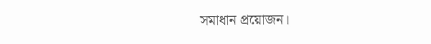সমাধান প্রয়োজন।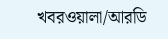খবরওয়ালা/আরডি